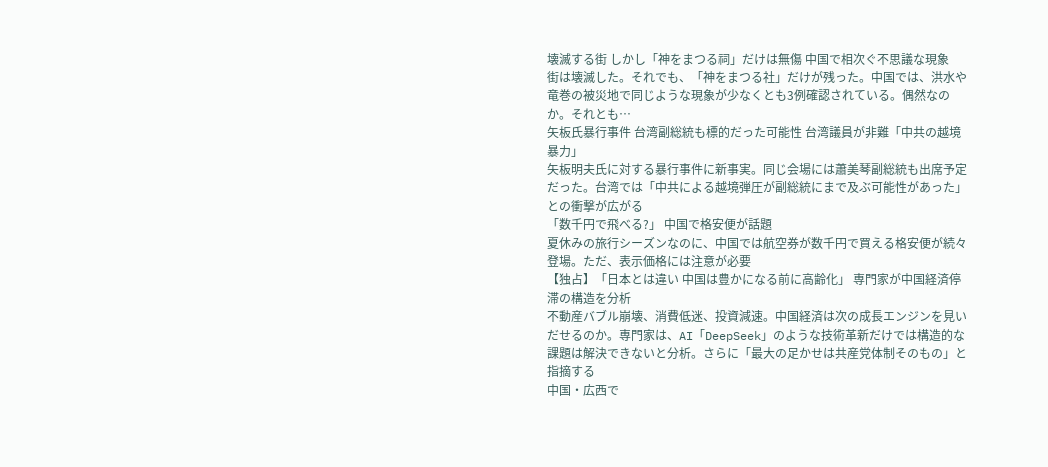壊滅する街 しかし「神をまつる祠」だけは無傷 中国で相次ぐ不思議な現象
街は壊滅した。それでも、「神をまつる社」だけが残った。中国では、洪水や竜巻の被災地で同じような現象が少なくとも3例確認されている。偶然なのか。それとも…
矢板氏暴行事件 台湾副総統も標的だった可能性 台湾議員が非難「中共の越境暴力」
矢板明夫氏に対する暴行事件に新事実。同じ会場には蕭美琴副総統も出席予定だった。台湾では「中共による越境弾圧が副総統にまで及ぶ可能性があった」との衝撃が広がる
「数千円で飛べる?」 中国で格安便が話題
夏休みの旅行シーズンなのに、中国では航空券が数千円で買える格安便が続々登場。ただ、表示価格には注意が必要
【独占】「日本とは違い 中国は豊かになる前に高齢化」 専門家が中国経済停滞の構造を分析
不動産バブル崩壊、消費低迷、投資減速。中国経済は次の成長エンジンを見いだせるのか。専門家は、AI「DeepSeek」のような技術革新だけでは構造的な課題は解決できないと分析。さらに「最大の足かせは共産党体制そのもの」と指摘する
中国・広西で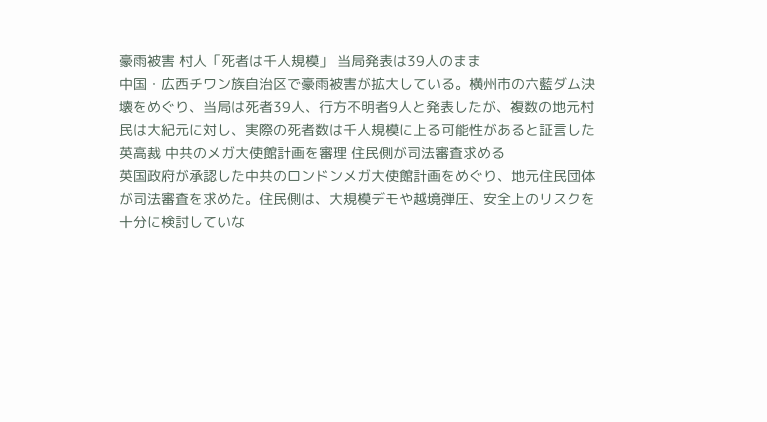豪雨被害 村人「死者は千人規模」 当局発表は39人のまま
中国・広西チワン族自治区で豪雨被害が拡大している。横州市の六藍ダム決壊をめぐり、当局は死者39人、行方不明者9人と発表したが、複数の地元村民は大紀元に対し、実際の死者数は千人規模に上る可能性があると証言した
英高裁 中共のメガ大使館計画を審理 住民側が司法審査求める
英国政府が承認した中共のロンドンメガ大使館計画をめぐり、地元住民団体が司法審査を求めた。住民側は、大規模デモや越境弾圧、安全上のリスクを十分に検討していな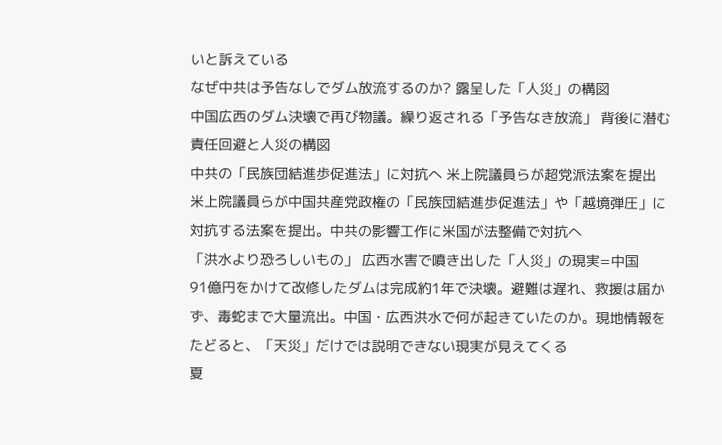いと訴えている
なぜ中共は予告なしでダム放流するのか? 露呈した「人災」の構図
中国広西のダム決壊で再び物議。繰り返される「予告なき放流」 背後に潜む責任回避と人災の構図
中共の「民族団結進歩促進法」に対抗へ 米上院議員らが超党派法案を提出
米上院議員らが中国共産党政権の「民族団結進歩促進法」や「越境弾圧」に対抗する法案を提出。中共の影響工作に米国が法整備で対抗へ
「洪水より恐ろしいもの」 広西水害で噴き出した「人災」の現実=中国
91億円をかけて改修したダムは完成約1年で決壊。避難は遅れ、救援は届かず、毒蛇まで大量流出。中国・広西洪水で何が起きていたのか。現地情報をたどると、「天災」だけでは説明できない現実が見えてくる
夏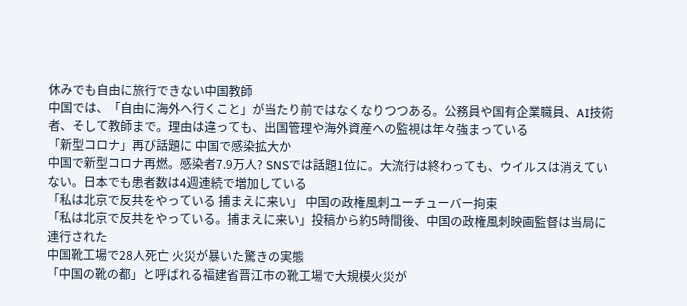休みでも自由に旅行できない中国教師
中国では、「自由に海外へ行くこと」が当たり前ではなくなりつつある。公務員や国有企業職員、AI技術者、そして教師まで。理由は違っても、出国管理や海外資産への監視は年々強まっている
「新型コロナ」再び話題に 中国で感染拡大か
中国で新型コロナ再燃。感染者7.9万人? SNSでは話題1位に。大流行は終わっても、ウイルスは消えていない。日本でも患者数は4週連続で増加している
「私は北京で反共をやっている 捕まえに来い」 中国の政権風刺ユーチューバー拘束
「私は北京で反共をやっている。捕まえに来い」投稿から約5時間後、中国の政権風刺映画監督は当局に連行された
中国靴工場で28人死亡 火災が暴いた驚きの実態
「中国の靴の都」と呼ばれる福建省晋江市の靴工場で大規模火災が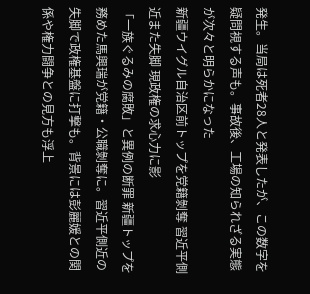発生。当局は死者28人と発表したが、この数字を疑問視する声も。事故後、工場の知られざる実態が次々と明らかになった
新疆ウイグル自治区前トップを党籍剝奪 習近平側近また失脚 現政権の求心力に影
「一族ぐるみの腐敗」と異例の断罪 新疆トップを務めた馬興瑞が党籍・公職剝奪に。習近平側近の失脚で政権基盤に打撃も。背景には彭麗媛との関係や権力闘争との見方も浮上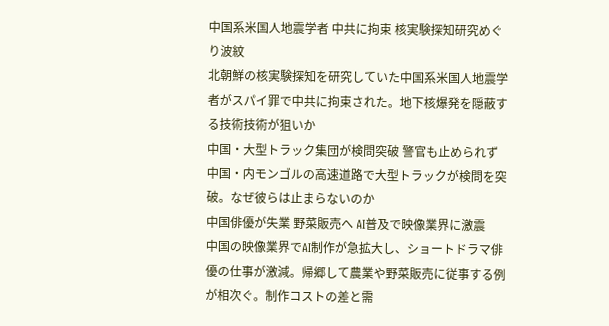中国系米国人地震学者 中共に拘束 核実験探知研究めぐり波紋
北朝鮮の核実験探知を研究していた中国系米国人地震学者がスパイ罪で中共に拘束された。地下核爆発を隠蔽する技術技術が狙いか
中国・大型トラック集団が検問突破 警官も止められず
中国・内モンゴルの高速道路で大型トラックが検問を突破。なぜ彼らは止まらないのか
中国俳優が失業 野菜販売へ AI普及で映像業界に激震
中国の映像業界でAI制作が急拡大し、ショートドラマ俳優の仕事が激減。帰郷して農業や野菜販売に従事する例が相次ぐ。制作コストの差と需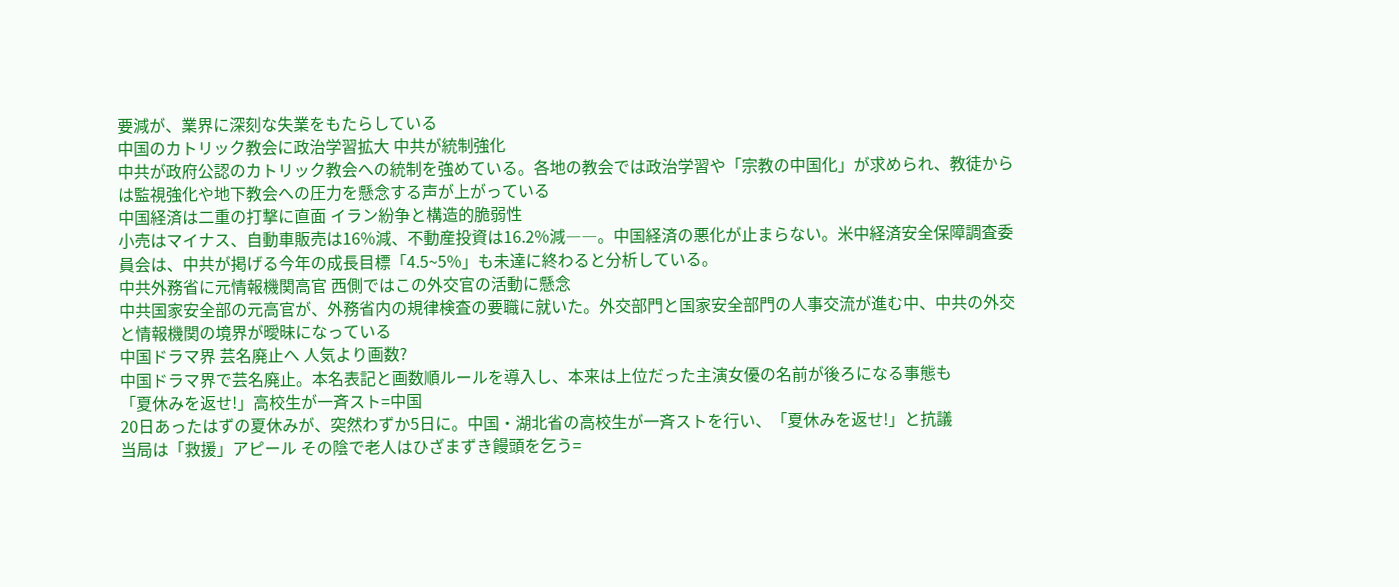要減が、業界に深刻な失業をもたらしている
中国のカトリック教会に政治学習拡大 中共が統制強化
中共が政府公認のカトリック教会への統制を強めている。各地の教会では政治学習や「宗教の中国化」が求められ、教徒からは監視強化や地下教会への圧力を懸念する声が上がっている
中国経済は二重の打撃に直面 イラン紛争と構造的脆弱性
小売はマイナス、自動車販売は16%減、不動産投資は16.2%減――。中国経済の悪化が止まらない。米中経済安全保障調査委員会は、中共が掲げる今年の成長目標「4.5~5%」も未達に終わると分析している。
中共外務省に元情報機関高官 西側ではこの外交官の活動に懸念
中共国家安全部の元高官が、外務省内の規律検査の要職に就いた。外交部門と国家安全部門の人事交流が進む中、中共の外交と情報機関の境界が曖昧になっている
中国ドラマ界 芸名廃止へ 人気より画数?
中国ドラマ界で芸名廃止。本名表記と画数順ルールを導入し、本来は上位だった主演女優の名前が後ろになる事態も
「夏休みを返せ!」高校生が一斉スト=中国
20日あったはずの夏休みが、突然わずか5日に。中国・湖北省の高校生が一斉ストを行い、「夏休みを返せ!」と抗議
当局は「救援」アピール その陰で老人はひざまずき饅頭を乞う=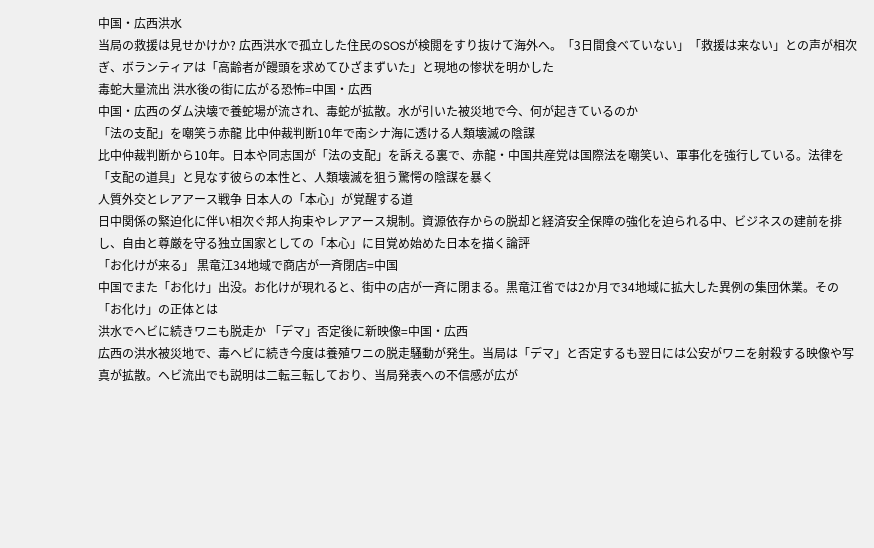中国・広西洪水
当局の救援は見せかけか? 広西洪水で孤立した住民のSOSが検閲をすり抜けて海外へ。「3日間食べていない」「救援は来ない」との声が相次ぎ、ボランティアは「高齢者が饅頭を求めてひざまずいた」と現地の惨状を明かした
毒蛇大量流出 洪水後の街に広がる恐怖=中国・広西
中国・広西のダム決壊で養蛇場が流され、毒蛇が拡散。水が引いた被災地で今、何が起きているのか
「法の支配」を嘲笑う赤龍 比中仲裁判断10年で南シナ海に透ける人類壊滅の陰謀
比中仲裁判断から10年。日本や同志国が「法の支配」を訴える裏で、赤龍・中国共産党は国際法を嘲笑い、軍事化を強行している。法律を「支配の道具」と見なす彼らの本性と、人類壊滅を狙う驚愕の陰謀を暴く
人質外交とレアアース戦争 日本人の「本心」が覚醒する道
日中関係の緊迫化に伴い相次ぐ邦人拘束やレアアース規制。資源依存からの脱却と経済安全保障の強化を迫られる中、ビジネスの建前を排し、自由と尊厳を守る独立国家としての「本心」に目覚め始めた日本を描く論評
「お化けが来る」 黒竜江34地域で商店が一斉閉店=中国
中国でまた「お化け」出没。お化けが現れると、街中の店が一斉に閉まる。黒竜江省では2か月で34地域に拡大した異例の集団休業。その「お化け」の正体とは
洪水でヘビに続きワニも脱走か 「デマ」否定後に新映像=中国・広西
広西の洪水被災地で、毒ヘビに続き今度は養殖ワニの脱走騒動が発生。当局は「デマ」と否定するも翌日には公安がワニを射殺する映像や写真が拡散。ヘビ流出でも説明は二転三転しており、当局発表への不信感が広が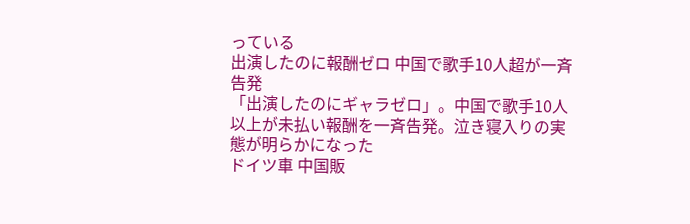っている
出演したのに報酬ゼロ 中国で歌手10人超が一斉告発
「出演したのにギャラゼロ」。中国で歌手10人以上が未払い報酬を一斉告発。泣き寝入りの実態が明らかになった
ドイツ車 中国販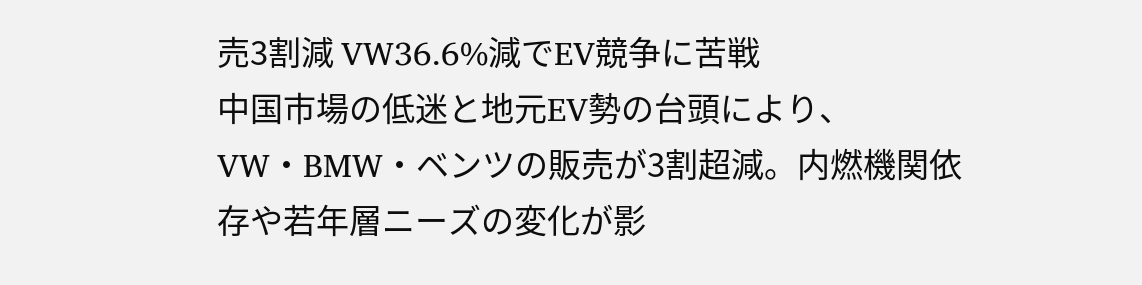売3割減 VW36.6%減でEV競争に苦戦
中国市場の低迷と地元EV勢の台頭により、VW・BMW・ベンツの販売が3割超減。内燃機関依存や若年層ニーズの変化が影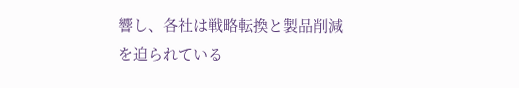響し、各社は戦略転換と製品削減を迫られている